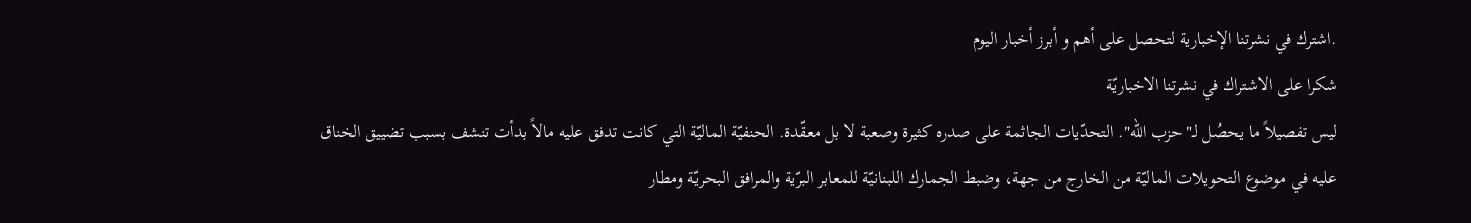.اشترك في نشرتنا الإخبارية لتحصل على أهم و أبرز أخبار اليوم
شكرا على الاشتراك في نشرتنا الاخباريّة
ليس تفصيلاً ما يحصُل لـ"حزب الله". التحدّيات الجاثمة على صدره كثيرة وصعبة لا بل معقّدة. الحنفيّة الماليّة التي كانت تدفق عليه مالاً بدأت تنشف بسبب تضييق الخناق عليه في موضوع التحويلات الماليّة من الخارج من جهة، وضبط الجمارك اللبنانيّة للمعابر البرّية والمرافق البحريّة ومطار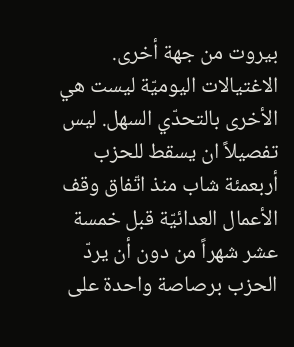بيروت من جهة أخرى.
الاغتيالات اليوميّة ليست هي الأخرى بالتحدّي السهل. ليس تفصيلاً ان يسقط للحزب أربعمئة شاب منذ اتّفاق وقف الأعمال العدائيّة قبل خمسة عشر شهراً من دون أن يردّ الحزب برصاصة واحدة على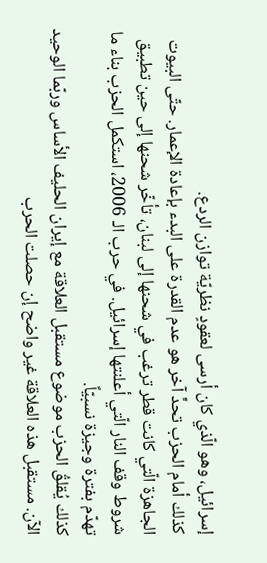إسرائيل، وهو الّذي كان أرسى لعقودٍ نظريّة توازن الردع.
كذلك أمام الحزب تحدٍّ آخر هو عدم القدرة على البدء بإعادة الإعمار. حتّى البيوت الجاهزة الّتي كانت قطر ترغب في شحنها إلى لبنان، تأخّر شحنها إلى حين تطبيق شروط وقف النار الّتي أعلنتها إسرائيل. في حرب الـ 2006، استكمل الحزب بناء ما تهدّم بفترة وجيزة نسبيّاً.
كذلك يُقلقُ الحزب موضوع مستقبل العلاقة مع إيران الحليف الأساس وربّما الوحيد الآن. مستقبل هذه العلاقة غير واضح إن حصلت الحرب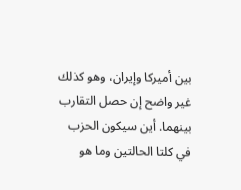بين أميركا وإيران، وهو كذلك غير واضح إن حصل التقارب بينهما. أين سيكون الحزب في كلتا الحالتين وما هو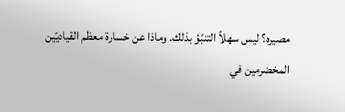مصيره؟ ليس سهلاً التنبّؤ بذلك. وماذا عن خسارة معظم القياديّين المخضرمين في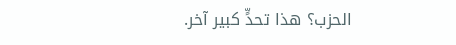الحزب؟ هذا تحدٍّ كبير آخر.